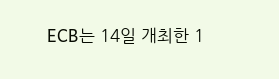ECB는 14일 개최한 1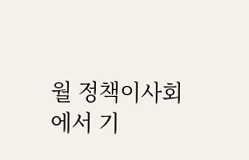월 정책이사회에서 기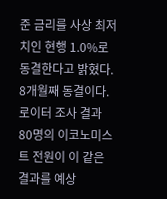준 금리를 사상 최저치인 현행 1.0%로 동결한다고 밝혔다. 8개월째 동결이다.
로이터 조사 결과 80명의 이코노미스트 전원이 이 같은 결과를 예상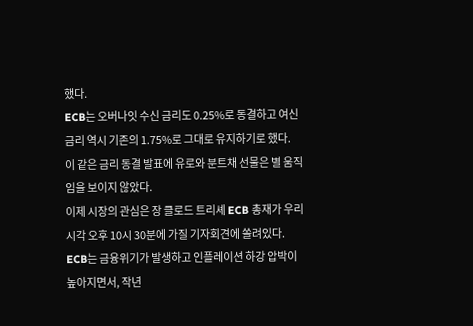했다.
ECB는 오버나잇 수신 금리도 0.25%로 동결하고 여신금리 역시 기존의 1.75%로 그대로 유지하기로 했다.
이 같은 금리 동결 발표에 유로와 분트채 선물은 별 움직임을 보이지 않았다.
이제 시장의 관심은 장 클로드 트리셰 ECB 총재가 우리시각 오후 10시 30분에 가질 기자회견에 쏠려있다.
ECB는 금융위기가 발생하고 인플레이션 하강 압박이 높아지면서, 작년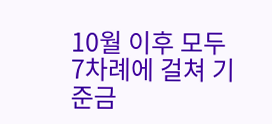10월 이후 모두 7차례에 걸쳐 기준금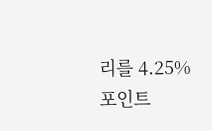리를 4.25%포인트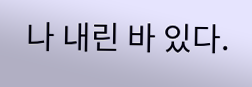나 내린 바 있다.